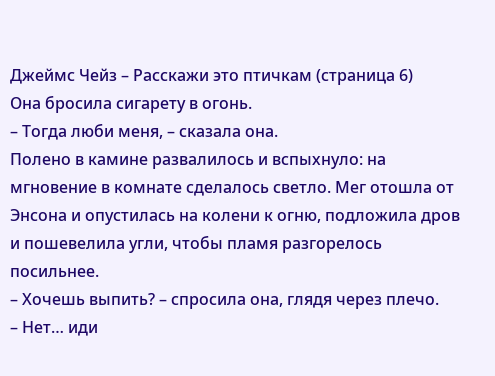Джеймс Чейз – Расскажи это птичкам (страница 6)
Она бросила сигарету в огонь.
– Тогда люби меня, – сказала она.
Полено в камине развалилось и вспыхнуло: на мгновение в комнате сделалось светло. Мег отошла от Энсона и опустилась на колени к огню, подложила дров и пошевелила угли, чтобы пламя разгорелось посильнее.
– Хочешь выпить? – спросила она, глядя через плечо.
– Нет… иди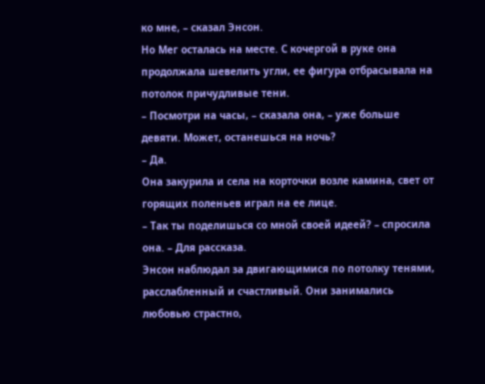ко мне, – сказал Энсон.
Но Мег осталась на месте. С кочергой в руке она продолжала шевелить угли, ее фигура отбрасывала на потолок причудливые тени.
– Посмотри на часы, – сказала она, – уже больше девяти. Может, останешься на ночь?
– Да.
Она закурила и села на корточки возле камина, свет от горящих поленьев играл на ее лице.
– Так ты поделишься со мной своей идеей? – спросила она. – Для рассказа.
Энсон наблюдал за двигающимися по потолку тенями, расслабленный и счастливый. Они занимались любовью страстно,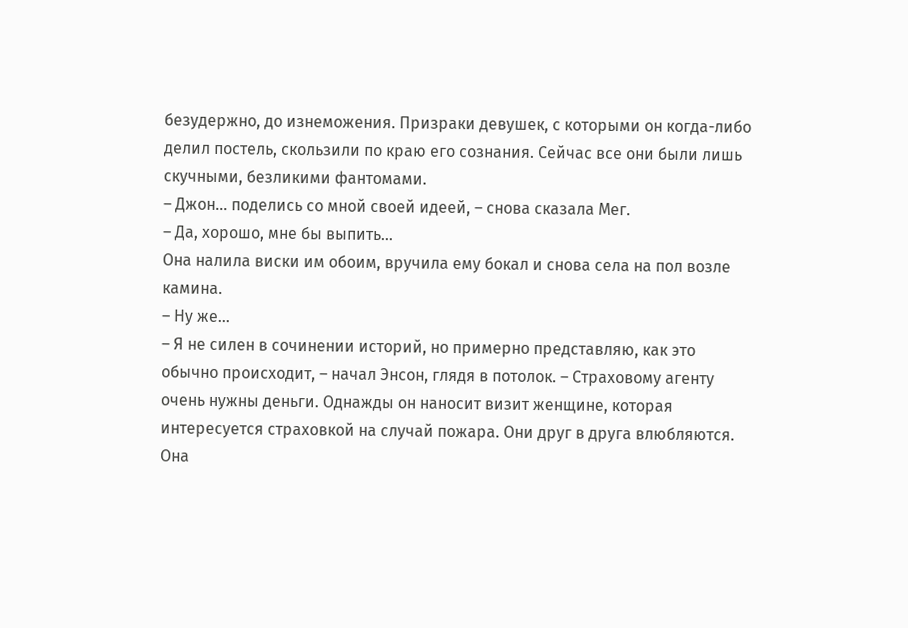безудержно, до изнеможения. Призраки девушек, с которыми он когда-либо делил постель, скользили по краю его сознания. Сейчас все они были лишь скучными, безликими фантомами.
– Джон… поделись со мной своей идеей, – снова сказала Мег.
– Да, хорошо, мне бы выпить…
Она налила виски им обоим, вручила ему бокал и снова села на пол возле камина.
– Ну же…
– Я не силен в сочинении историй, но примерно представляю, как это обычно происходит, – начал Энсон, глядя в потолок. – Страховому агенту очень нужны деньги. Однажды он наносит визит женщине, которая интересуется страховкой на случай пожара. Они друг в друга влюбляются. Она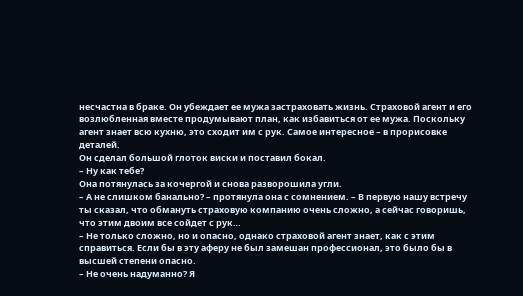несчастна в браке. Он убеждает ее мужа застраховать жизнь. Страховой агент и его возлюбленная вместе продумывают план, как избавиться от ее мужа. Поскольку агент знает всю кухню, это сходит им с рук. Самое интересное – в прорисовке деталей.
Он сделал большой глоток виски и поставил бокал.
– Ну как тебе?
Она потянулась за кочергой и снова разворошила угли.
– А не слишком банально? – протянула она с сомнением. – В первую нашу встречу ты сказал, что обмануть страховую компанию очень сложно, а сейчас говоришь, что этим двоим все сойдет с рук…
– Не только сложно, но и опасно, однако страховой агент знает, как с этим справиться. Если бы в эту аферу не был замешан профессионал, это было бы в высшей степени опасно.
– Не очень надуманно? Я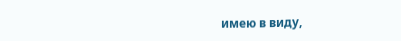имею в виду,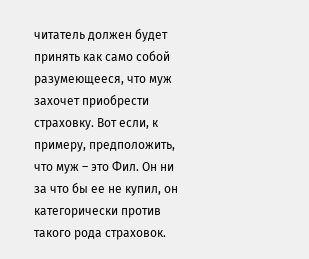читатель должен будет принять как само собой разумеющееся, что муж захочет приобрести страховку. Вот если, к примеру, предположить, что муж – это Фил. Он ни за что бы ее не купил, он категорически против такого рода страховок.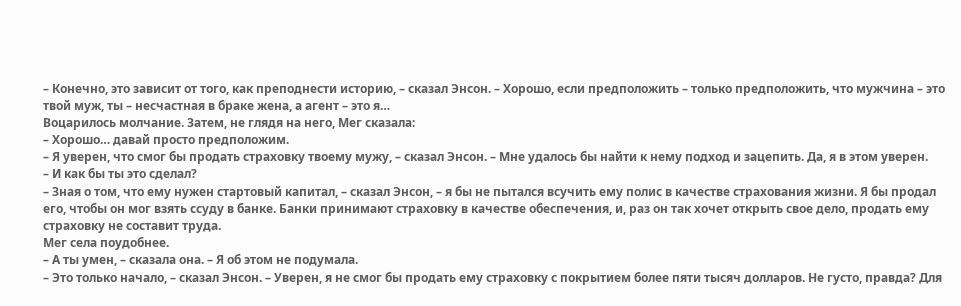– Конечно, это зависит от того, как преподнести историю, – сказал Энсон. – Хорошо, если предположить – только предположить, что мужчина – это твой муж, ты – несчастная в браке жена, а агент – это я…
Воцарилось молчание. Затем, не глядя на него, Мег сказала:
– Хорошо… давай просто предположим.
– Я уверен, что смог бы продать страховку твоему мужу, – сказал Энсон. – Мне удалось бы найти к нему подход и зацепить. Да, я в этом уверен.
– И как бы ты это сделал?
– Зная о том, что ему нужен стартовый капитал, – сказал Энсон, – я бы не пытался всучить ему полис в качестве страхования жизни. Я бы продал его, чтобы он мог взять ссуду в банке. Банки принимают страховку в качестве обеспечения, и, раз он так хочет открыть свое дело, продать ему страховку не составит труда.
Мег села поудобнее.
– А ты умен, – сказала она. – Я об этом не подумала.
– Это только начало, – сказал Энсон. – Уверен, я не смог бы продать ему страховку с покрытием более пяти тысяч долларов. Не густо, правда? Для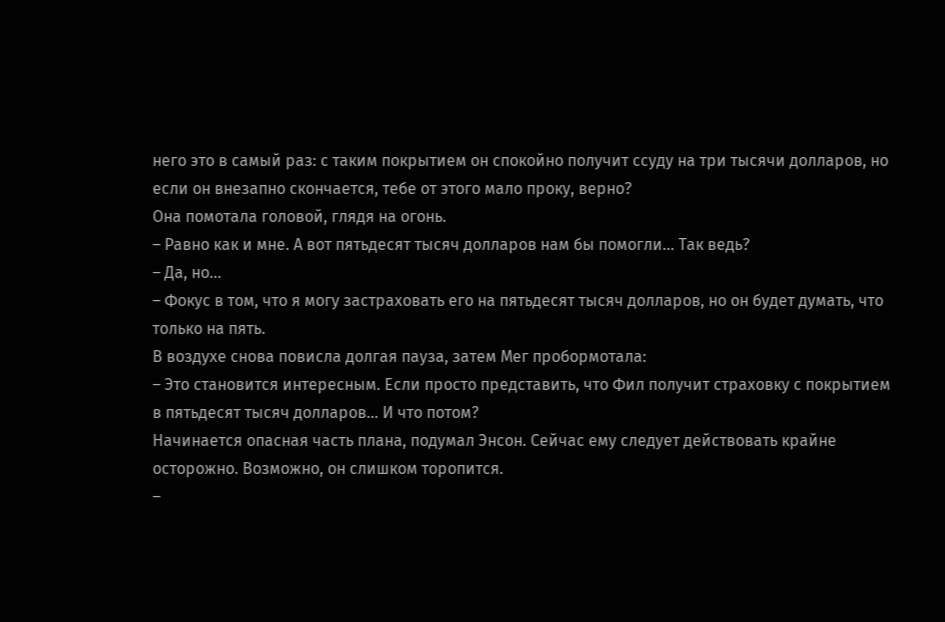него это в самый раз: с таким покрытием он спокойно получит ссуду на три тысячи долларов, но если он внезапно скончается, тебе от этого мало проку, верно?
Она помотала головой, глядя на огонь.
– Равно как и мне. А вот пятьдесят тысяч долларов нам бы помогли… Так ведь?
– Да, но…
– Фокус в том, что я могу застраховать его на пятьдесят тысяч долларов, но он будет думать, что только на пять.
В воздухе снова повисла долгая пауза, затем Мег пробормотала:
– Это становится интересным. Если просто представить, что Фил получит страховку с покрытием в пятьдесят тысяч долларов… И что потом?
Начинается опасная часть плана, подумал Энсон. Сейчас ему следует действовать крайне осторожно. Возможно, он слишком торопится.
–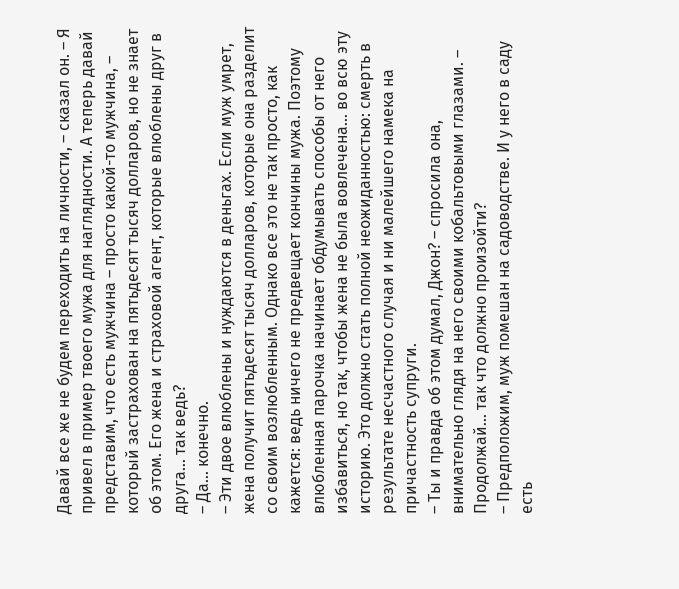Давай все же не будем переходить на личности, – сказал он. – Я привел в пример твоего мужа для наглядности. А теперь давай представим, что есть мужчина – просто какой-то мужчина, – который застрахован на пятьдесят тысяч долларов, но не знает об этом. Его жена и страховой агент, которые влюблены друг в друга… так ведь?
– Да… конечно.
– Эти двое влюблены и нуждаются в деньгах. Если муж умрет, жена получит пятьдесят тысяч долларов, которые она разделит со своим возлюбленным. Однако все это не так просто, как кажется: ведь ничего не предвещает кончины мужа. Поэтому влюбленная парочка начинает обдумывать способы от него избавиться, но так, чтобы жена не была вовлечена… во всю эту историю. Это должно стать полной неожиданностью: смерть в результате несчастного случая и ни малейшего намека на причастность супруги.
– Ты и правда об этом думал, Джон? – спросила она, внимательно глядя на него своими кобальтовыми глазами. – Продолжай… так что должно произойти?
– Предположим, муж помешан на садоводстве. И у него в саду есть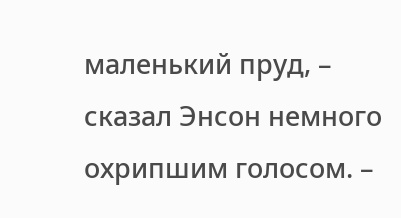маленький пруд, – сказал Энсон немного охрипшим голосом. –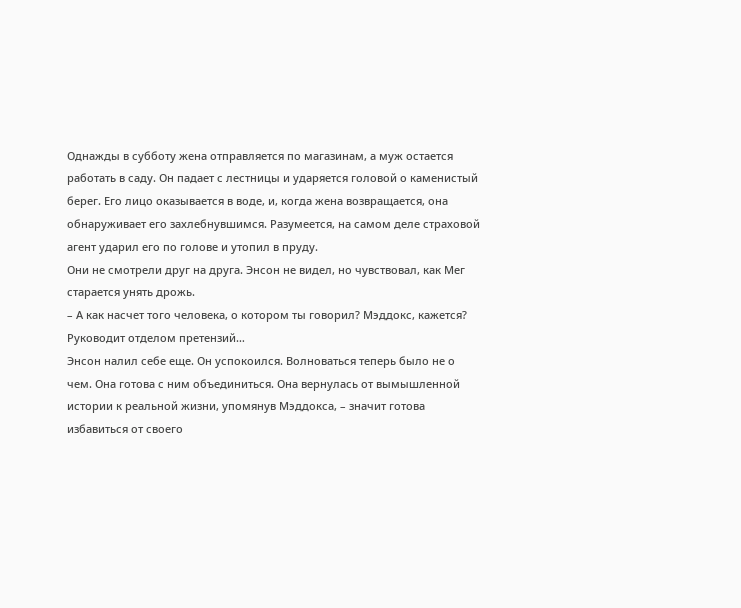Однажды в субботу жена отправляется по магазинам, а муж остается работать в саду. Он падает с лестницы и ударяется головой о каменистый берег. Его лицо оказывается в воде, и, когда жена возвращается, она обнаруживает его захлебнувшимся. Разумеется, на самом деле страховой агент ударил его по голове и утопил в пруду.
Они не смотрели друг на друга. Энсон не видел, но чувствовал, как Мег старается унять дрожь.
– А как насчет того человека, о котором ты говорил? Мэддокс, кажется? Руководит отделом претензий…
Энсон налил себе еще. Он успокоился. Волноваться теперь было не о чем. Она готова с ним объединиться. Она вернулась от вымышленной истории к реальной жизни, упомянув Мэддокса, – значит готова избавиться от своего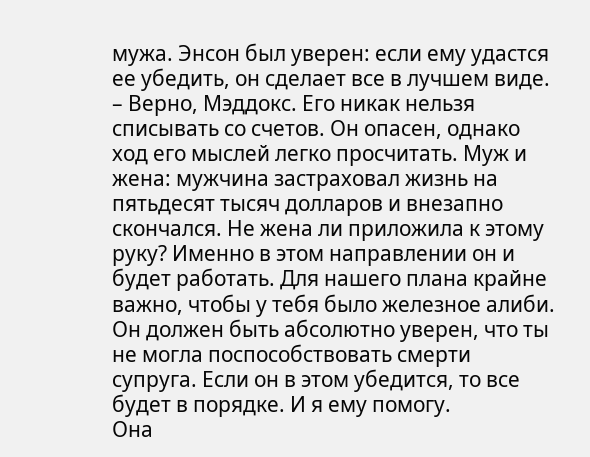мужа. Энсон был уверен: если ему удастся ее убедить, он сделает все в лучшем виде.
– Верно, Мэддокс. Его никак нельзя списывать со счетов. Он опасен, однако ход его мыслей легко просчитать. Муж и жена: мужчина застраховал жизнь на пятьдесят тысяч долларов и внезапно скончался. Не жена ли приложила к этому руку? Именно в этом направлении он и будет работать. Для нашего плана крайне важно, чтобы у тебя было железное алиби. Он должен быть абсолютно уверен, что ты не могла поспособствовать смерти супруга. Если он в этом убедится, то все будет в порядке. И я ему помогу.
Она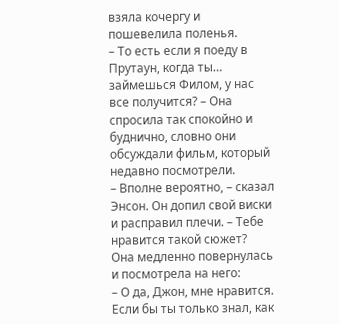взяла кочергу и пошевелила поленья.
– То есть если я поеду в Прутаун, когда ты… займешься Филом, у нас все получится? – Она спросила так спокойно и буднично, словно они обсуждали фильм, который недавно посмотрели.
– Вполне вероятно, – сказал Энсон. Он допил свой виски и расправил плечи. – Тебе нравится такой сюжет?
Она медленно повернулась и посмотрела на него:
– О да, Джон, мне нравится. Если бы ты только знал, как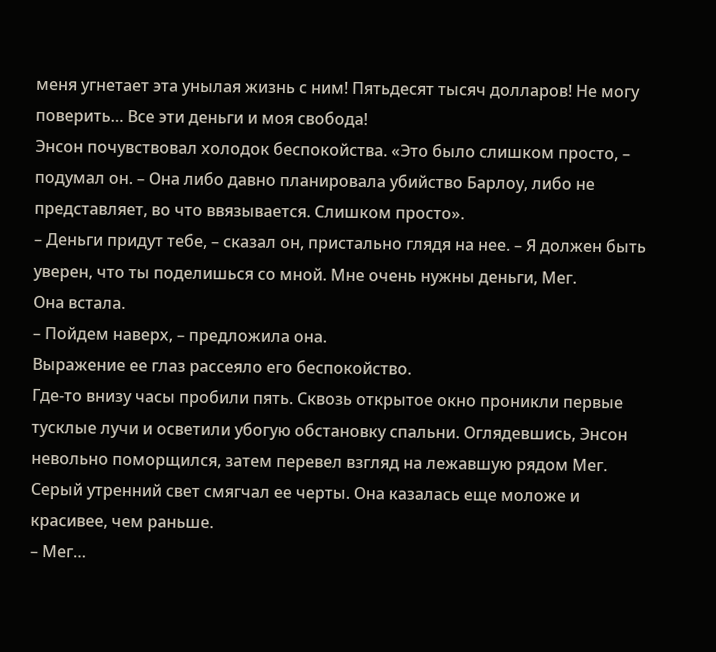меня угнетает эта унылая жизнь с ним! Пятьдесят тысяч долларов! Не могу поверить… Все эти деньги и моя свобода!
Энсон почувствовал холодок беспокойства. «Это было слишком просто, – подумал он. – Она либо давно планировала убийство Барлоу, либо не представляет, во что ввязывается. Слишком просто».
– Деньги придут тебе, – сказал он, пристально глядя на нее. – Я должен быть уверен, что ты поделишься со мной. Мне очень нужны деньги, Мег.
Она встала.
– Пойдем наверх, – предложила она.
Выражение ее глаз рассеяло его беспокойство.
Где-то внизу часы пробили пять. Сквозь открытое окно проникли первые тусклые лучи и осветили убогую обстановку спальни. Оглядевшись, Энсон невольно поморщился, затем перевел взгляд на лежавшую рядом Мег. Серый утренний свет смягчал ее черты. Она казалась еще моложе и красивее, чем раньше.
– Мег…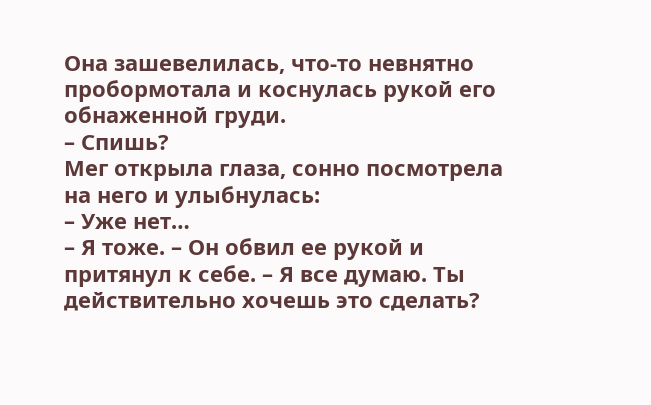Она зашевелилась, что-то невнятно пробормотала и коснулась рукой его обнаженной груди.
– Спишь?
Мег открыла глаза, сонно посмотрела на него и улыбнулась:
– Уже нет…
– Я тоже. – Он обвил ее рукой и притянул к себе. – Я все думаю. Ты действительно хочешь это сделать?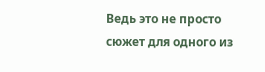Ведь это не просто сюжет для одного из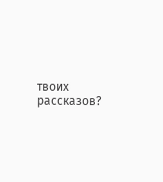твоих рассказов?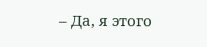– Да, я этого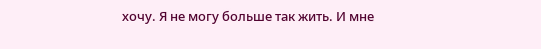хочу. Я не могу больше так жить. И мне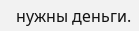нужны деньги.